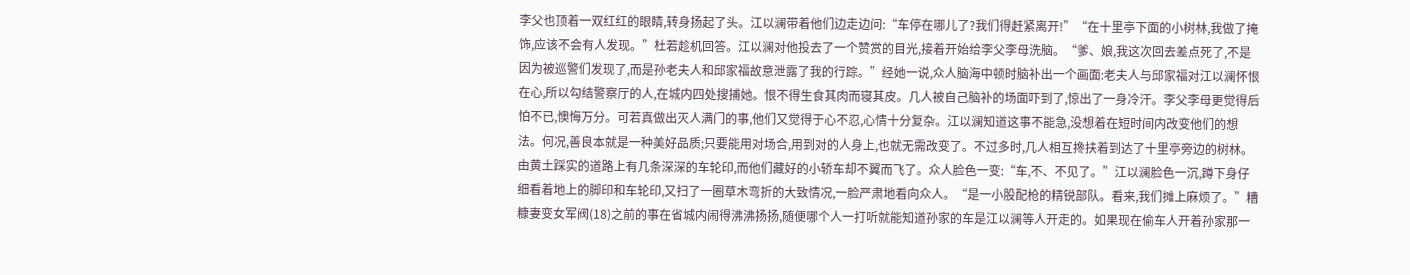李父也顶着一双红红的眼睛,转身扬起了头。江以澜带着他们边走边问:“车停在哪儿了?我们得赶紧离开!”“在十里亭下面的小树林,我做了掩饰,应该不会有人发现。”杜若趁机回答。江以澜对他投去了一个赞赏的目光,接着开始给李父李母洗脑。“爹、娘,我这次回去差点死了,不是因为被巡警们发现了,而是孙老夫人和邱家福故意泄露了我的行踪。”经她一说,众人脑海中顿时脑补出一个画面:老夫人与邱家福对江以澜怀恨在心,所以勾结警察厅的人,在城内四处搜捕她。恨不得生食其肉而寝其皮。几人被自己脑补的场面吓到了,惊出了一身冷汗。李父李母更觉得后怕不已,懊悔万分。可若真做出灭人满门的事,他们又觉得于心不忍,心情十分复杂。江以澜知道这事不能急,没想着在短时间内改变他们的想法。何况,善良本就是一种美好品质;只要能用对场合,用到对的人身上,也就无需改变了。不过多时,几人相互搀扶着到达了十里亭旁边的树林。由黄土踩实的道路上有几条深深的车轮印,而他们藏好的小轿车却不翼而飞了。众人脸色一变:“车,不、不见了。”江以澜脸色一沉,蹲下身仔细看着地上的脚印和车轮印,又扫了一圈草木弯折的大致情况,一脸严肃地看向众人。“是一小股配枪的精锐部队。看来,我们摊上麻烦了。”糟糠妻变女军阀(18)之前的事在省城内闹得沸沸扬扬,随便哪个人一打听就能知道孙家的车是江以澜等人开走的。如果现在偷车人开着孙家那一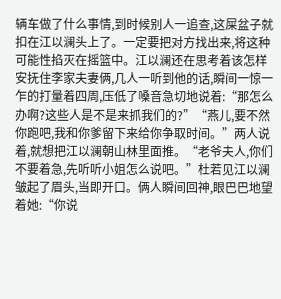辆车做了什么事情,到时候别人一追查,这屎盆子就扣在江以澜头上了。一定要把对方找出来,将这种可能性掐灭在摇篮中。江以澜还在思考着该怎样安抚住李家夫妻俩,几人一听到他的话,瞬间一惊一乍的打量着四周,压低了嗓音急切地说着:“那怎么办啊?这些人是不是来抓我们的?”“燕儿,要不然你跑吧,我和你爹留下来给你争取时间。”两人说着,就想把江以澜朝山林里面推。“老爷夫人,你们不要着急,先听听小姐怎么说吧。”杜若见江以澜皱起了眉头,当即开口。俩人瞬间回神,眼巴巴地望着她:“你说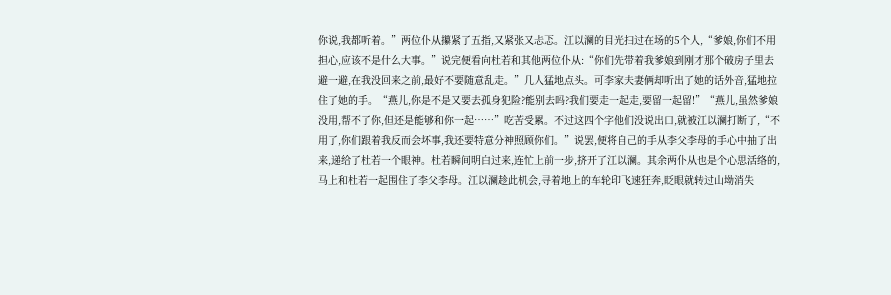你说,我都听着。”两位仆从攥紧了五指,又紧张又忐忑。江以澜的目光扫过在场的5个人,“爹娘,你们不用担心,应该不是什么大事。”说完便看向杜若和其他两位仆从:“你们先带着我爹娘到刚才那个破房子里去避一避,在我没回来之前,最好不要随意乱走。”几人猛地点头。可李家夫妻俩却听出了她的话外音,猛地拉住了她的手。“燕儿,你是不是又要去孤身犯险?能别去吗?我们要走一起走,要留一起留!”“燕儿,虽然爹娘没用,帮不了你,但还是能够和你一起……”吃苦受累。不过这四个字他们没说出口,就被江以澜打断了,“不用了,你们跟着我反而会坏事,我还要特意分神照顾你们。”说罢,便将自己的手从李父李母的手心中抽了出来,递给了杜若一个眼神。杜若瞬间明白过来,连忙上前一步,挤开了江以澜。其余两仆从也是个心思活络的,马上和杜若一起围住了李父李母。江以澜趁此机会,寻着地上的车轮印飞速狂奔,眨眼就转过山坳消失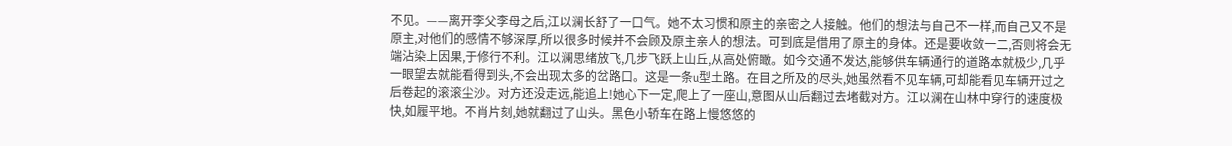不见。——离开李父李母之后,江以澜长舒了一口气。她不太习惯和原主的亲密之人接触。他们的想法与自己不一样,而自己又不是原主,对他们的感情不够深厚,所以很多时候并不会顾及原主亲人的想法。可到底是借用了原主的身体。还是要收敛一二,否则将会无端沾染上因果,于修行不利。江以澜思绪放飞,几步飞跃上山丘,从高处俯瞰。如今交通不发达,能够供车辆通行的道路本就极少,几乎一眼望去就能看得到头,不会出现太多的岔路口。这是一条u型土路。在目之所及的尽头,她虽然看不见车辆,可却能看见车辆开过之后卷起的滚滚尘沙。对方还没走远,能追上!她心下一定,爬上了一座山,意图从山后翻过去堵截对方。江以澜在山林中穿行的速度极快,如履平地。不肖片刻,她就翻过了山头。黑色小轿车在路上慢悠悠的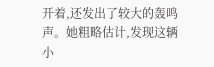开着,还发出了较大的轰鸣声。她粗略估计,发现这辆小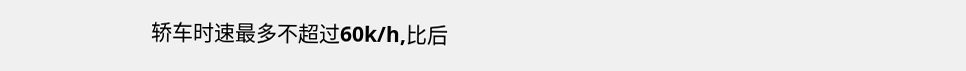轿车时速最多不超过60k/h,比后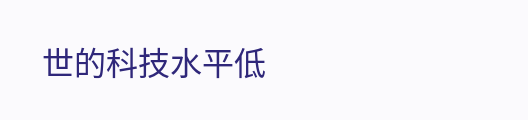世的科技水平低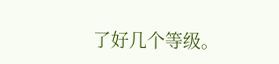了好几个等级。